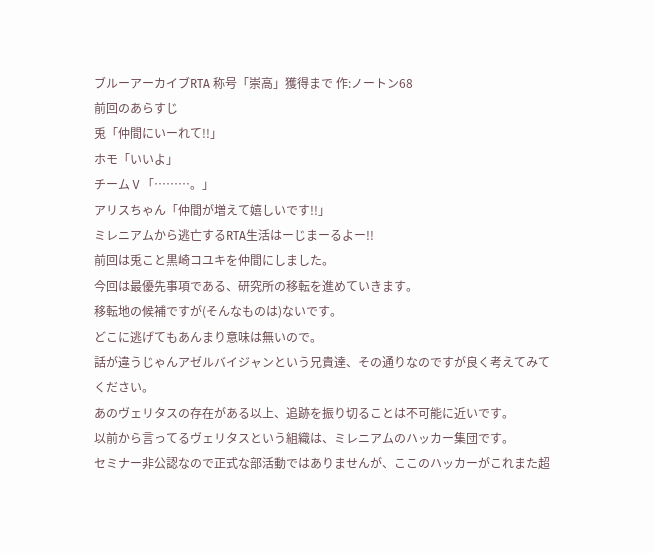ブルーアーカイブRTA 称号「崇高」獲得まで 作:ノートン68
前回のあらすじ
兎「仲間にいーれて!!」
ホモ「いいよ」
チームⅤ「………。」
アリスちゃん「仲間が増えて嬉しいです!!」
ミレニアムから逃亡するRTA生活はーじまーるよー!!
前回は兎こと黒崎コユキを仲間にしました。
今回は最優先事項である、研究所の移転を進めていきます。
移転地の候補ですが(そんなものは)ないです。
どこに逃げてもあんまり意味は無いので。
話が違うじゃんアゼルバイジャンという兄貴達、その通りなのですが良く考えてみてください。
あのヴェリタスの存在がある以上、追跡を振り切ることは不可能に近いです。
以前から言ってるヴェリタスという組織は、ミレニアムのハッカー集団です。
セミナー非公認なので正式な部活動ではありませんが、ここのハッカーがこれまた超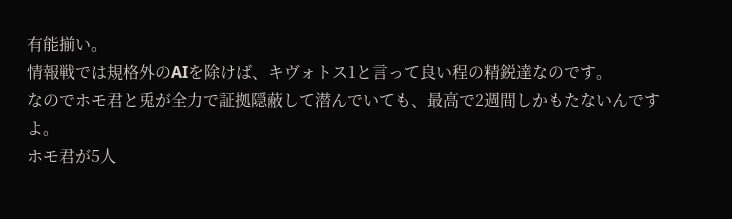有能揃い。
情報戦では規格外のAIを除けば、キヴォトス1と言って良い程の精鋭達なのです。
なのでホモ君と兎が全力で証拠隠蔽して潜んでいても、最高で2週間しかもたないんですよ。
ホモ君が5人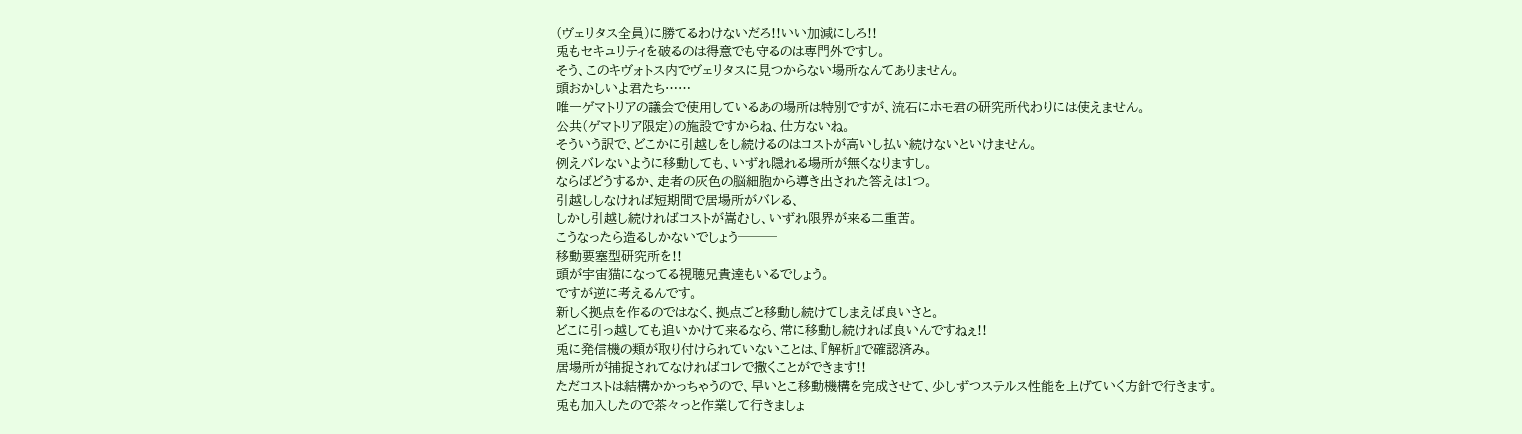(ヴェリタス全員)に勝てるわけないだろ!!いい加減にしろ!!
兎もセキュリティを破るのは得意でも守るのは専門外ですし。
そう、このキヴォトス内でヴェリタスに見つからない場所なんてありません。
頭おかしいよ君たち……
唯一ゲマトリアの議会で使用しているあの場所は特別ですが、流石にホモ君の研究所代わりには使えません。
公共(ゲマトリア限定)の施設ですからね、仕方ないね。
そういう訳で、どこかに引越しをし続けるのはコストが高いし払い続けないといけません。
例えバレないように移動しても、いずれ隠れる場所が無くなりますし。
ならばどうするか、走者の灰色の脳細胞から導き出された答えは1つ。
引越ししなければ短期間で居場所がバレる、
しかし引越し続ければコストが嵩むし、いずれ限界が来る二重苦。
こうなったら造るしかないでしょう───
移動要塞型研究所を!!
頭が宇宙猫になってる視聴兄貴達もいるでしょう。
ですが逆に考えるんです。
新しく拠点を作るのではなく、拠点ごと移動し続けてしまえば良いさと。
どこに引っ越しても追いかけて来るなら、常に移動し続ければ良いんですねぇ!!
兎に発信機の類が取り付けられていないことは、『解析』で確認済み。
居場所が捕捉されてなければコレで撒くことができます!!
ただコストは結構かかっちゃうので、早いとこ移動機構を完成させて、少しずつステルス性能を上げていく方針で行きます。
兎も加入したので茶々っと作業して行きましょ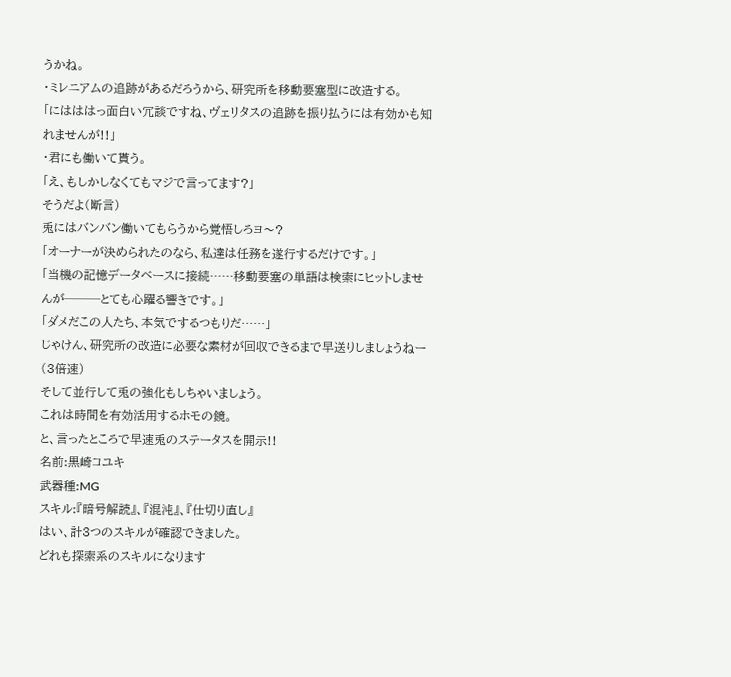うかね。
・ミレニアムの追跡があるだろうから、研究所を移動要塞型に改造する。
「にはははっ面白い冗談ですね、ヴェリタスの追跡を振り払うには有効かも知れませんが!!」
・君にも働いて貰う。
「え、もしかしなくてもマジで言ってます?」
そうだよ(断言)
兎にはバンバン働いてもらうから覚悟しろヨ〜?
「オーナーが決められたのなら、私達は任務を遂行するだけです。」
「当機の記憶データベースに接続……移動要塞の単語は検索にヒットしませんが───とても心躍る響きです。」
「ダメだこの人たち、本気でするつもりだ……」
じゃけん、研究所の改造に必要な素材が回収できるまで早送りしましょうねー(3倍速)
そして並行して兎の強化もしちゃいましょう。
これは時間を有効活用するホモの鏡。
と、言ったところで早速兎のステータスを開示!!
名前:黒崎コユキ
武器種:MG
スキル:『暗号解読』、『混沌』、『仕切り直し』
はい、計3つのスキルが確認できました。
どれも探索系のスキルになります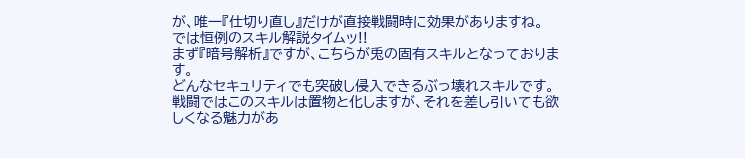が、唯一『仕切り直し』だけが直接戦闘時に効果がありますね。
では恒例のスキル解説タイムッ!!
まず『暗号解析』ですが、こちらが兎の固有スキルとなっております。
どんなセキュリティでも突破し侵入できるぶっ壊れスキルです。
戦闘ではこのスキルは置物と化しますが、それを差し引いても欲しくなる魅力があ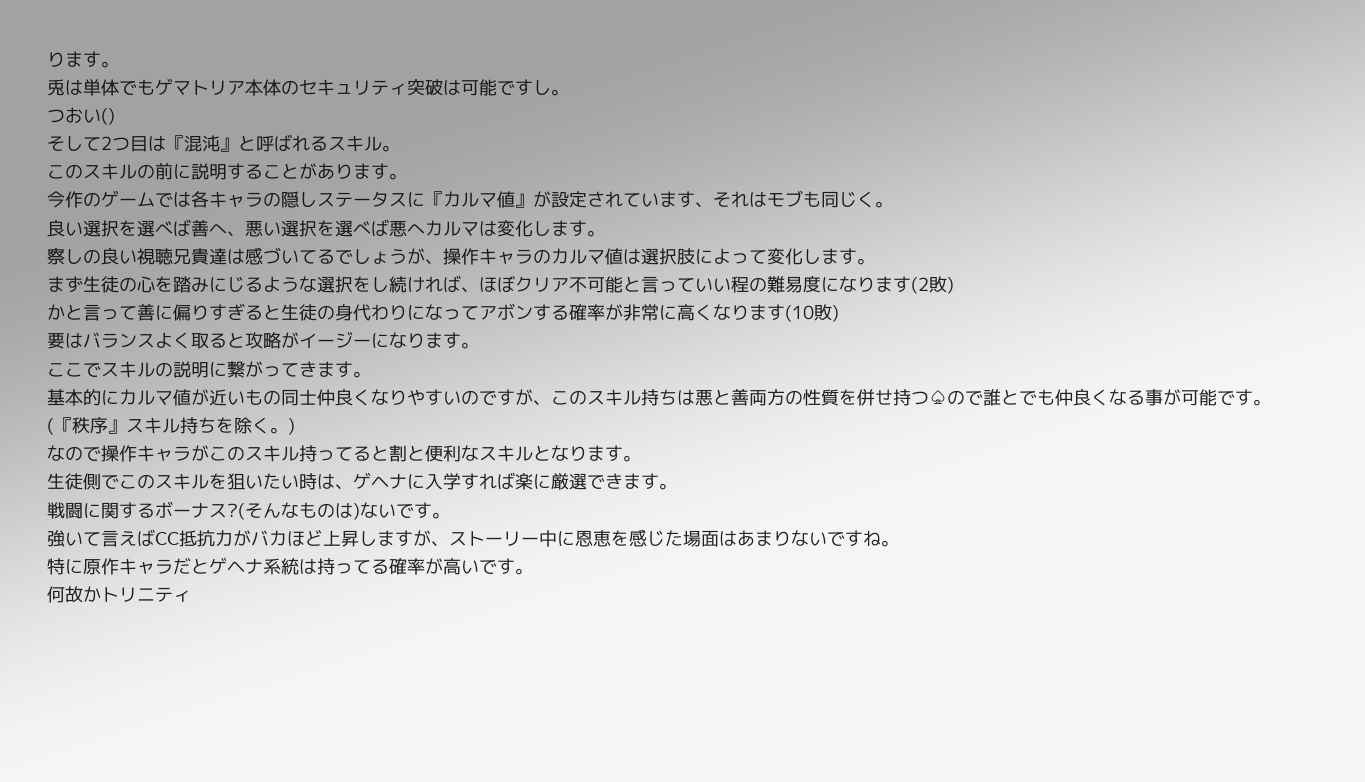ります。
兎は単体でもゲマトリア本体のセキュリティ突破は可能ですし。
つおい()
そして2つ目は『混沌』と呼ばれるスキル。
このスキルの前に説明することがあります。
今作のゲームでは各キャラの隠しステータスに『カルマ値』が設定されています、それはモブも同じく。
良い選択を選べば善へ、悪い選択を選べば悪へカルマは変化します。
察しの良い視聴兄貴達は感づいてるでしょうが、操作キャラのカルマ値は選択肢によって変化します。
まず生徒の心を踏みにじるような選択をし続ければ、ほぼクリア不可能と言っていい程の難易度になります(2敗)
かと言って善に偏りすぎると生徒の身代わりになってアボンする確率が非常に高くなります(10敗)
要はバランスよく取ると攻略がイージーになります。
ここでスキルの説明に繋がってきます。
基本的にカルマ値が近いもの同士仲良くなりやすいのですが、このスキル持ちは悪と善両方の性質を併せ持つ♤ので誰とでも仲良くなる事が可能です。
(『秩序』スキル持ちを除く。)
なので操作キャラがこのスキル持ってると割と便利なスキルとなります。
生徒側でこのスキルを狙いたい時は、ゲヘナに入学すれば楽に厳選できます。
戦闘に関するボーナス?(そんなものは)ないです。
強いて言えばCC抵抗力がバカほど上昇しますが、ストーリー中に恩恵を感じた場面はあまりないですね。
特に原作キャラだとゲヘナ系統は持ってる確率が高いです。
何故かトリニティ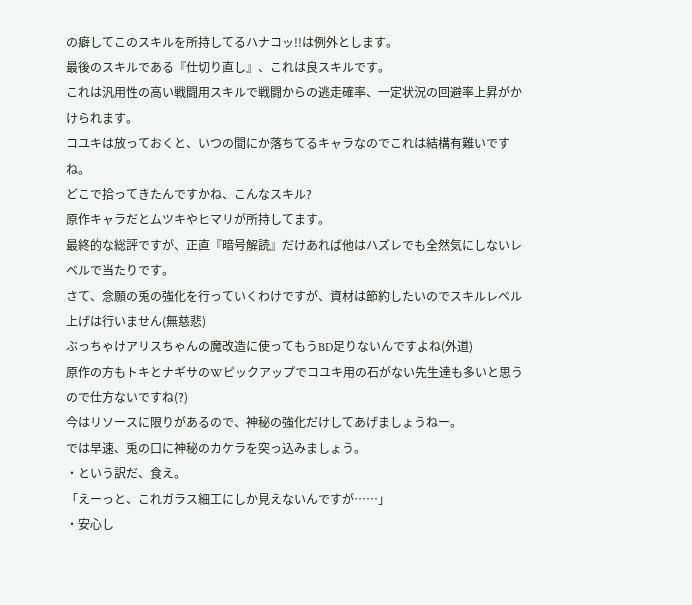の癖してこのスキルを所持してるハナコッ!!は例外とします。
最後のスキルである『仕切り直し』、これは良スキルです。
これは汎用性の高い戦闘用スキルで戦闘からの逃走確率、一定状況の回避率上昇がかけられます。
コユキは放っておくと、いつの間にか落ちてるキャラなのでこれは結構有難いですね。
どこで拾ってきたんですかね、こんなスキル?
原作キャラだとムツキやヒマリが所持してます。
最終的な総評ですが、正直『暗号解読』だけあれば他はハズレでも全然気にしないレベルで当たりです。
さて、念願の兎の強化を行っていくわけですが、資材は節約したいのでスキルレベル上げは行いません(無慈悲)
ぶっちゃけアリスちゃんの魔改造に使ってもうBD足りないんですよね(外道)
原作の方もトキとナギサのWピックアップでコユキ用の石がない先生達も多いと思うので仕方ないですね(?)
今はリソースに限りがあるので、神秘の強化だけしてあげましょうねー。
では早速、兎の口に神秘のカケラを突っ込みましょう。
・という訳だ、食え。
「えーっと、これガラス細工にしか見えないんですが……」
・安心し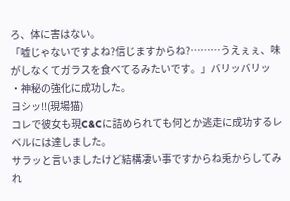ろ、体に害はない。
「嘘じゃないですよね?信じますからね?………うえぇぇ、味がしなくてガラスを食べてるみたいです。」バリッバリッ
・神秘の強化に成功した。
ヨシッ!!(現場猫)
コレで彼女も現C&Cに詰められても何とか逃走に成功するレベルには達しました。
サラッと言いましたけど結構凄い事ですからね兎からしてみれ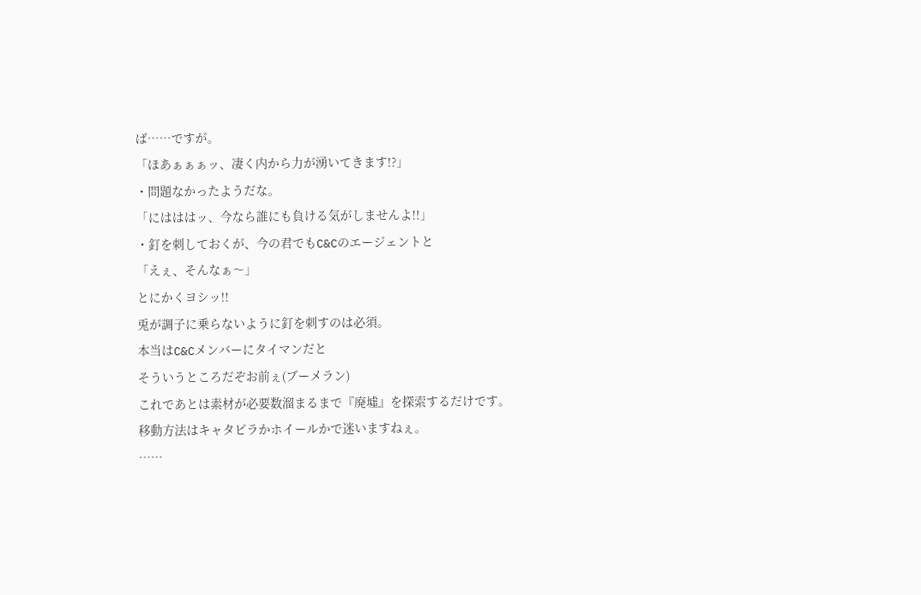ば……ですが。
「ほあぁぁぁッ、凄く内から力が湧いてきます!?」
・問題なかったようだな。
「にはははッ、今なら誰にも負ける気がしませんよ!!」
・釘を刺しておくが、今の君でもC&Cのエージェントと
「えぇ、そんなぁ〜」
とにかくヨシッ!!
兎が調子に乗らないように釘を刺すのは必須。
本当はC&Cメンバーにタイマンだと
そういうところだぞお前ぇ(ブーメラン)
これであとは素材が必要数溜まるまで『廃墟』を探索するだけです。
移動方法はキャタピラかホイールかで迷いますねぇ。
……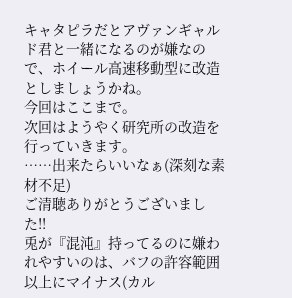キャタピラだとアヴァンギャルド君と一緒になるのが嫌なので、ホイール高速移動型に改造としましょうかね。
今回はここまで。
次回はようやく研究所の改造を行っていきます。
……出来たらいいなぁ(深刻な素材不足)
ご清聴ありがとうございました!!
兎が『混沌』持ってるのに嫌われやすいのは、バフの許容範囲以上にマイナス(カル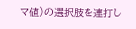マ値)の選択肢を連打し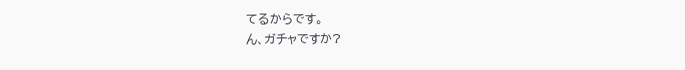てるからです。
ん、ガチャですか?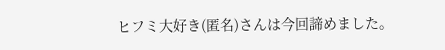ヒフミ大好き(匿名)さんは今回諦めました。